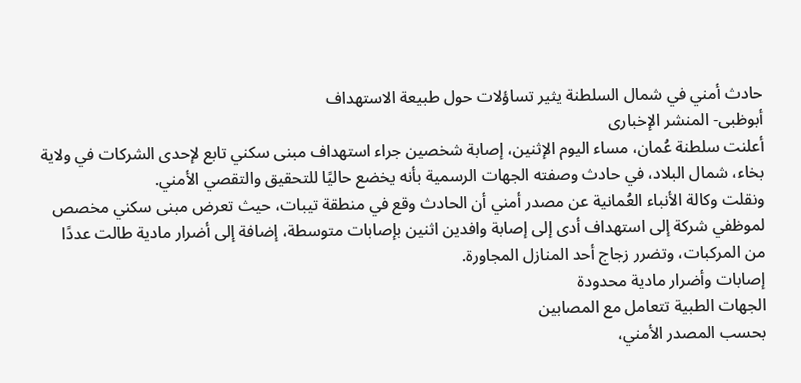حادث أمني في شمال السلطنة يثير تساؤلات حول طبيعة الاستهداف
أبوظبى- المنشر الإخبارى
أعلنت سلطنة عُمان، مساء اليوم الإثنين، إصابة شخصين جراء استهداف مبنى سكني تابع لإحدى الشركات في ولاية بخاء، شمال البلاد، في حادث وصفته الجهات الرسمية بأنه يخضع حاليًا للتحقيق والتقصي الأمني.
ونقلت وكالة الأنباء العُمانية عن مصدر أمني أن الحادث وقع في منطقة تيبات، حيث تعرض مبنى سكني مخصص لموظفي شركة إلى استهداف أدى إلى إصابة وافدين اثنين بإصابات متوسطة، إضافة إلى أضرار مادية طالت عددًا من المركبات، وتضرر زجاج أحد المنازل المجاورة.
إصابات وأضرار مادية محدودة
الجهات الطبية تتعامل مع المصابين
بحسب المصدر الأمني،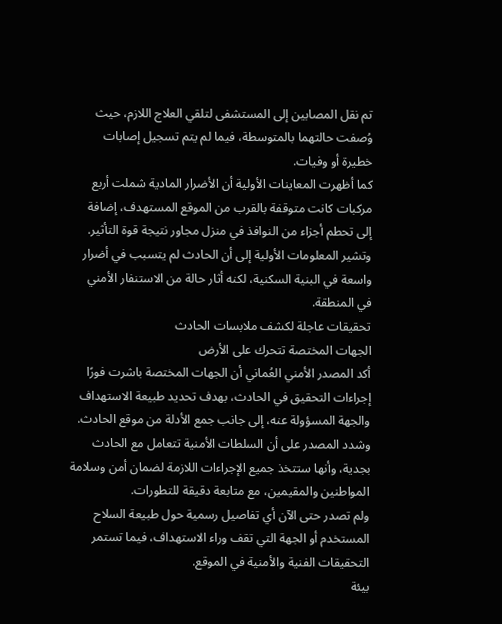تم نقل المصابين إلى المستشفى لتلقي العلاج اللازم، حيث وُصفت حالتهما بالمتوسطة، فيما لم يتم تسجيل إصابات خطيرة أو وفيات.
كما أظهرت المعاينات الأولية أن الأضرار المادية شملت أربع مركبات كانت متوقفة بالقرب من الموقع المستهدف، إضافة إلى تحطم أجزاء من النوافذ في منزل مجاور نتيجة قوة التأثير.
وتشير المعلومات الأولية إلى أن الحادث لم يتسبب في أضرار واسعة في البنية السكنية، لكنه أثار حالة من الاستنفار الأمني في المنطقة.
تحقيقات عاجلة لكشف ملابسات الحادث
الجهات المختصة تتحرك على الأرض
أكد المصدر الأمني العُماني أن الجهات المختصة باشرت فورًا إجراءات التحقيق في الحادث، بهدف تحديد طبيعة الاستهداف والجهة المسؤولة عنه، إلى جانب جمع الأدلة من موقع الحادث.
وشدد المصدر على أن السلطات الأمنية تتعامل مع الحادث بجدية، وأنها ستتخذ جميع الإجراءات اللازمة لضمان أمن وسلامة المواطنين والمقيمين، مع متابعة دقيقة للتطورات.
ولم تصدر حتى الآن أي تفاصيل رسمية حول طبيعة السلاح المستخدم أو الجهة التي تقف وراء الاستهداف، فيما تستمر التحقيقات الفنية والأمنية في الموقع.
بيئة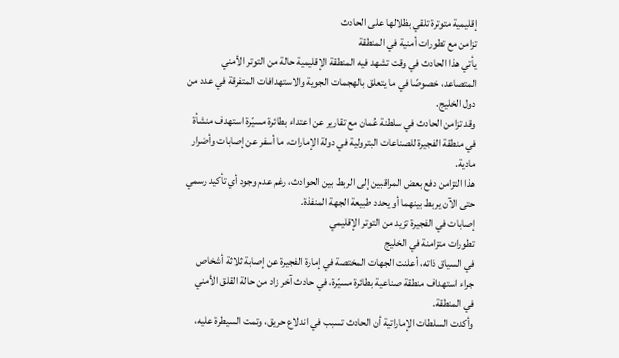إقليمية متوترة تلقي بظلالها على الحادث
تزامن مع تطورات أمنية في المنطقة
يأتي هذا الحادث في وقت تشهد فيه المنطقة الإقليمية حالة من التوتر الأمني المتصاعد، خصوصًا في ما يتعلق بالهجمات الجوية والاستهدافات المتفرقة في عدد من دول الخليج.
وقد تزامن الحادث في سلطنة عُمان مع تقارير عن اعتداء بطائرة مسيّرة استهدف منشأة في منطقة الفجيرة للصناعات البترولية في دولة الإمارات، ما أسفر عن إصابات وأضرار مادية.
هذا التزامن دفع بعض المراقبين إلى الربط بين الحوادث، رغم عدم وجود أي تأكيد رسمي حتى الآن يربط بينهما أو يحدد طبيعة الجهة المنفذة.
إصابات في الفجيرة تزيد من التوتر الإقليمي
تطورات متزامنة في الخليج
في السياق ذاته، أعلنت الجهات المختصة في إمارة الفجيرة عن إصابة ثلاثة أشخاص جراء استهداف منطقة صناعية بطائرة مسيّرة، في حادث آخر زاد من حالة القلق الأمني في المنطقة.
وأكدت السلطات الإماراتية أن الحادث تسبب في اندلاع حريق، وتمت السيطرة عليه،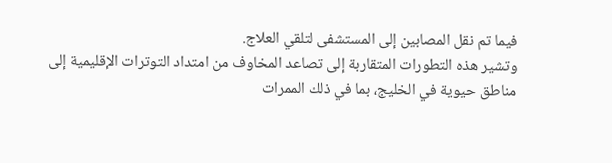فيما تم نقل المصابين إلى المستشفى لتلقي العلاج.
وتشير هذه التطورات المتقاربة إلى تصاعد المخاوف من امتداد التوترات الإقليمية إلى مناطق حيوية في الخليج، بما في ذلك الممرات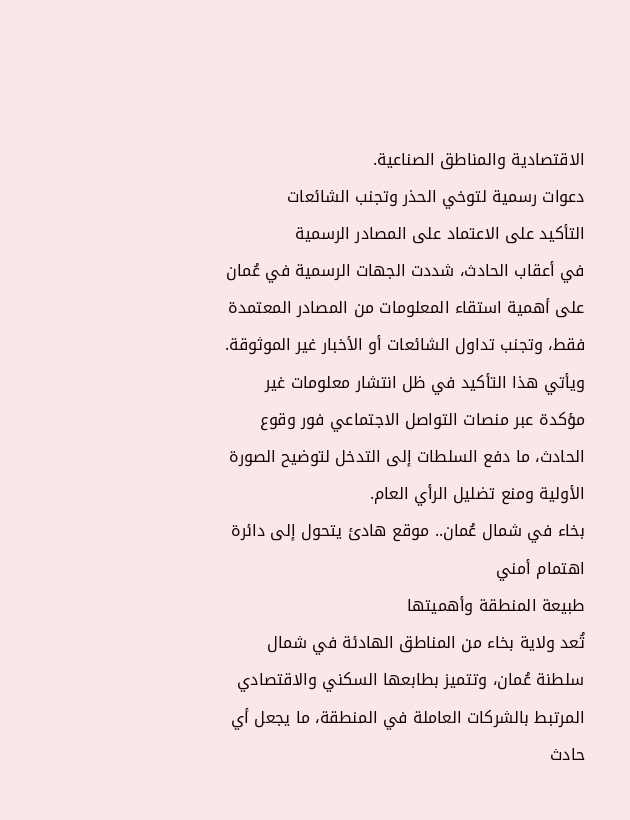الاقتصادية والمناطق الصناعية.
دعوات رسمية لتوخي الحذر وتجنب الشائعات
التأكيد على الاعتماد على المصادر الرسمية
في أعقاب الحادث، شددت الجهات الرسمية في عُمان على أهمية استقاء المعلومات من المصادر المعتمدة فقط، وتجنب تداول الشائعات أو الأخبار غير الموثوقة.
ويأتي هذا التأكيد في ظل انتشار معلومات غير مؤكدة عبر منصات التواصل الاجتماعي فور وقوع الحادث، ما دفع السلطات إلى التدخل لتوضيح الصورة الأولية ومنع تضليل الرأي العام.
بخاء في شمال عُمان.. موقع هادئ يتحول إلى دائرة اهتمام أمني
طبيعة المنطقة وأهميتها
تُعد ولاية بخاء من المناطق الهادئة في شمال سلطنة عُمان، وتتميز بطابعها السكني والاقتصادي المرتبط بالشركات العاملة في المنطقة، ما يجعل أي حادث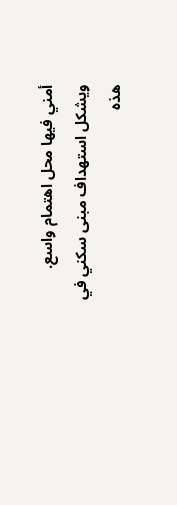أمني فيها محل اهتمام واسع.
ويشكل استهداف مبنى سكني في هذه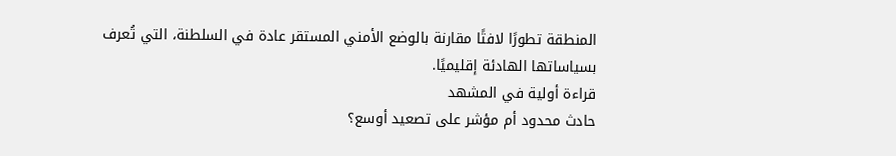المنطقة تطورًا لافتًا مقارنة بالوضع الأمني المستقر عادة في السلطنة، التي تُعرف بسياساتها الهادئة إقليميًا.
قراءة أولية في المشهد
حادث محدود أم مؤشر على تصعيد أوسع؟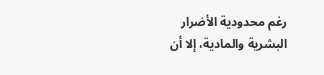رغم محدودية الأضرار البشرية والمادية، إلا أن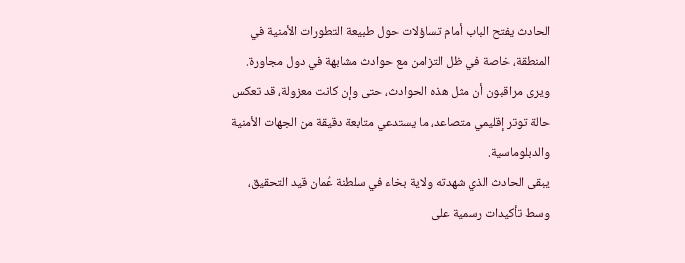الحادث يفتح الباب أمام تساؤلات حول طبيعة التطورات الأمنية في المنطقة، خاصة في ظل التزامن مع حوادث مشابهة في دول مجاورة.
ويرى مراقبون أن مثل هذه الحوادث، حتى وإن كانت معزولة، قد تعكس حالة توتر إقليمي متصاعد، ما يستدعي متابعة دقيقة من الجهات الأمنية والدبلوماسية.
يبقى الحادث الذي شهدته ولاية بخاء في سلطنة عُمان قيد التحقيق، وسط تأكيدات رسمية على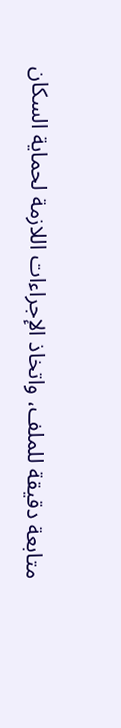متابعة دقيقة للملف، واتخاذ الإجراءات اللازمة لحماية السكان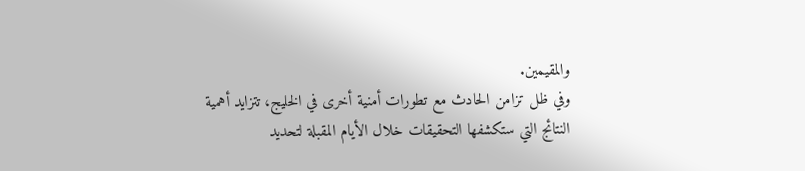والمقيمين.
وفي ظل تزامن الحادث مع تطورات أمنية أخرى في الخليج، تتزايد أهمية النتائج التي ستكشفها التحقيقات خلال الأيام المقبلة لتحديد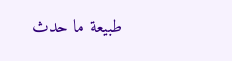طبيعة ما حدث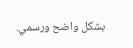بشكل واضح ورسمي.